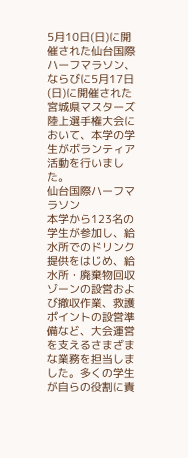5月10日(日)に開催された仙台国際ハーフマラソン、ならびに5月17日(日)に開催された宮城県マスターズ陸上選手権大会において、本学の学生がボランティア活動を行いました。
仙台国際ハーフマラソン
本学から123名の学生が参加し、給水所でのドリンク提供をはじめ、給水所・廃棄物回収ゾーンの設営および撤収作業、救護ポイントの設営準備など、大会運営を支えるさまざまな業務を担当しました。多くの学生が自らの役割に責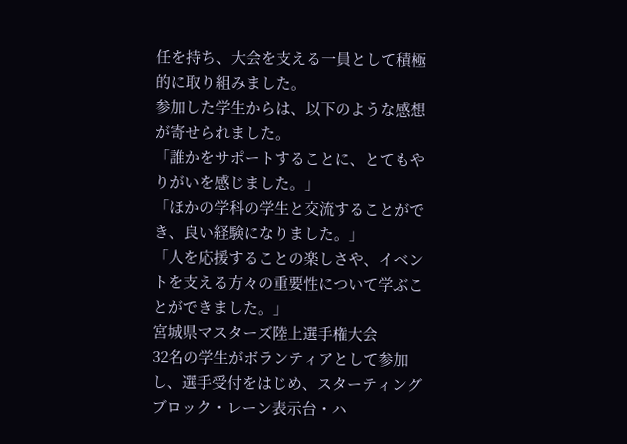任を持ち、大会を支える一員として積極的に取り組みました。
参加した学生からは、以下のような感想が寄せられました。
「誰かをサポートすることに、とてもやりがいを感じました。」
「ほかの学科の学生と交流することができ、良い経験になりました。」
「人を応援することの楽しさや、イベントを支える方々の重要性について学ぶことができました。」
宮城県マスターズ陸上選手権大会
32名の学生がボランティアとして参加し、選手受付をはじめ、スターティングブロック・レーン表示台・ハ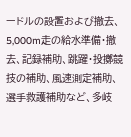ードルの設置および撤去、5,000m走の給水準備・撤去、記録補助、跳躍・投擲競技の補助、風速測定補助、選手救護補助など、多岐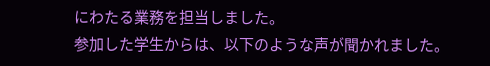にわたる業務を担当しました。
参加した学生からは、以下のような声が聞かれました。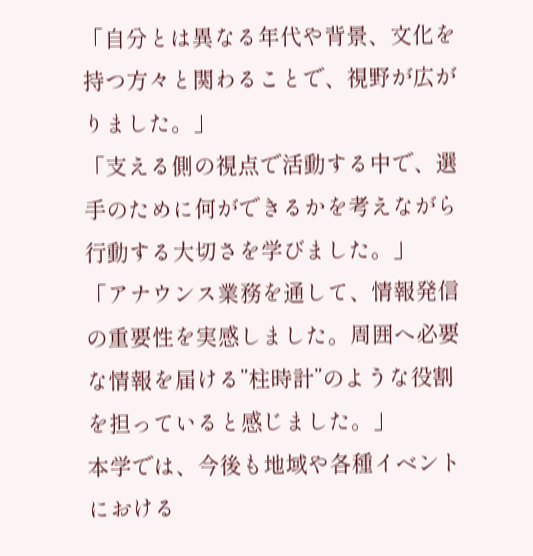「自分とは異なる年代や背景、文化を持つ方々と関わることで、視野が広がりました。」
「支える側の視点で活動する中で、選手のために何ができるかを考えながら行動する大切さを学びました。」
「アナウンス業務を通して、情報発信の重要性を実感しました。周囲へ必要な情報を届ける”柱時計”のような役割を担っていると感じました。」
本学では、今後も地域や各種イベントにおける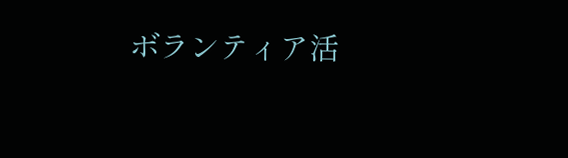ボランティア活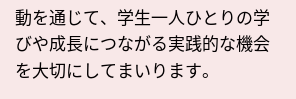動を通じて、学生一人ひとりの学びや成長につながる実践的な機会を大切にしてまいります。